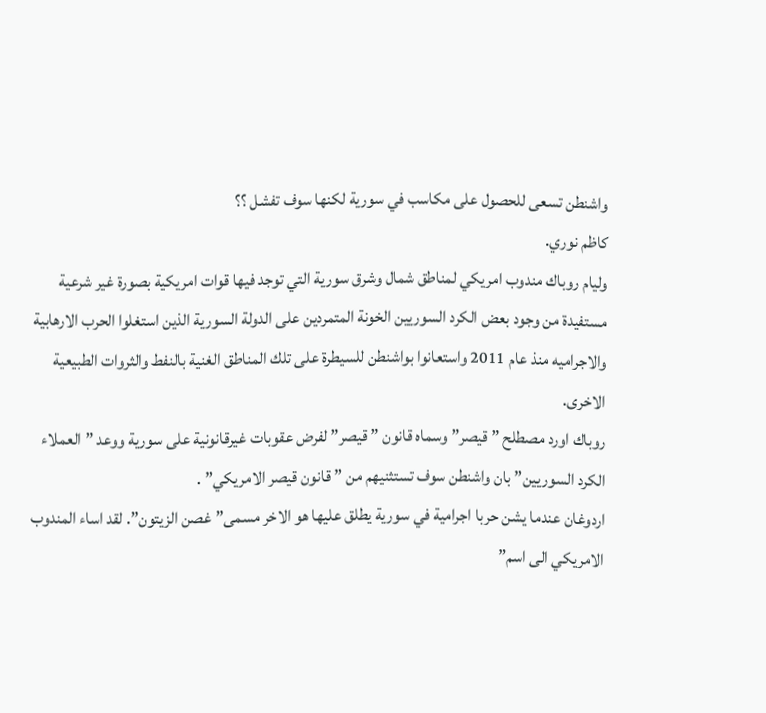واشنطن تسعى للحصول على مكاسب في سورية لكنها سوف تفشل ؟؟
كاظم نوري.
وليام روباك مندوب امريكي لمناطق شمال وشرق سورية التي توجد فيها قوات امريكية بصورة غير شرعية مستفيدة من وجود بعض الكرد السوريين الخونة المتمردين على الدولة السورية الذين استغلوا الحرب الارهابية والاجراميه منذ عام 2011 واستعانوا بواشنطن للسيطرة على تلك المناطق الغنية بالنفط والثروات الطبيعية الاخرى.
روباك اورد مصطلح ” قيصر” وسماه قانون ” قيصر” لفرض عقوبات غيرقانونية على سورية ووعد ” العملاء الكرد السوريين” بان واشنطن سوف تستثنيهم من ” قانون قيصر الامريكي” .
اردوغان عندما يشن حربا اجرامية في سورية يطلق عليها هو الاخر مسمى” غصن الزيتون”. لقد اساء المندوب الامريكي الى اسم”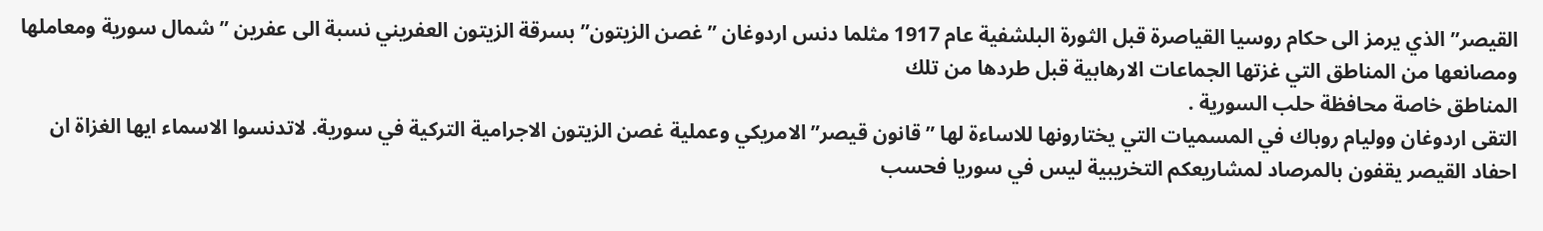القيصر” الذي يرمز الى حكام روسيا القياصرة قبل الثورة البلشفية عام 1917 مثلما دنس اردوغان ” غصن الزيتون” بسرقة الزيتون العفريني نسبة الى عفرين ” شمال سورية ومعاملها ومصانعها من المناطق التي غزتها الجماعات الارهابية قبل طردها من تلك
المناطق خاصة محافظة حلب السورية .
التقى اردوغان ووليام روباك في المسميات التي يختارونها للاساءة لها ” قانون قيصر” الامريكي وعملية غصن الزيتون الاجرامية التركية في سورية. لاتدنسوا الاسماء ايها الغزاة ان احفاد القيصر يقفون بالمرصاد لمشاريعكم التخريبية ليس في سوريا فحسب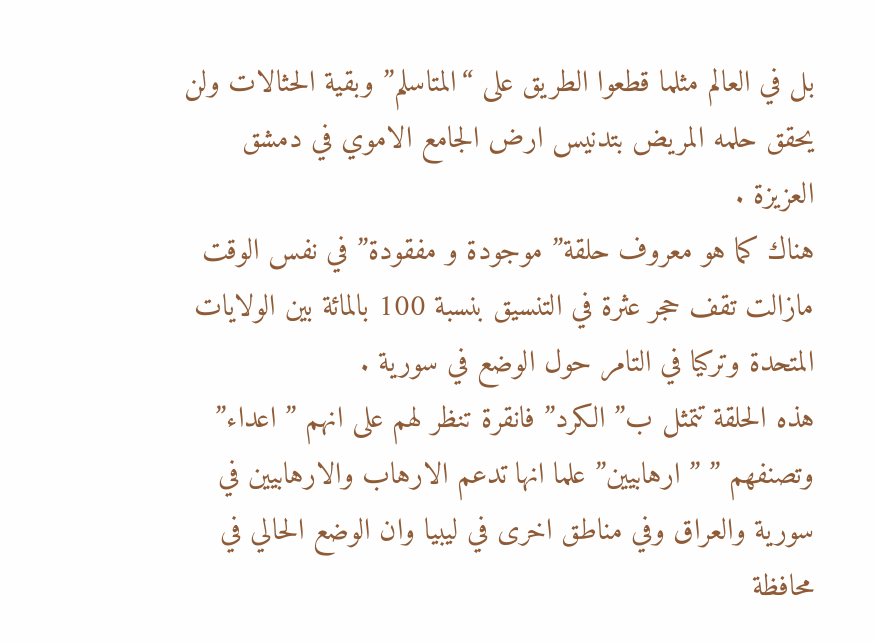بل في العالم مثلما قطعوا الطريق على “المتاسلم” وبقية الحثالات ولن يحقق حلمه المريض بتدنيس ارض الجامع الاموي في دمشق العزيزة .
هناك كما هو معروف حلقة” موجودة و مفقودة” في نفس الوقت مازالت تقف حجر عثرة في التنسيق بنسبة 100 بالمائة بين الولايات المتحدة وتركيا في التامر حول الوضع في سورية .
هذه الحلقة تتمثل ب” الكرد” فانقرة تنظر لهم على انهم ” اعداء” وتصنفهم ” ” ارهابيين” علما انها تدعم الارهاب والارهابيين في سورية والعراق وفي مناطق اخرى في ليبيا وان الوضع الحالي في محافظة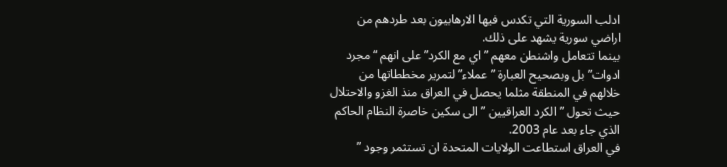ادلب السورية التي تكدس فيها الارهابيون بعد طردهم من اراضي سورية يشهد على ذلك.
بينما تتعامل واشنطن معهم ” اي مع الكرد” على انهم “مجرد ادوات” بل وبصحيح العبارة ” عملاء” لتمرير مخططاتها من خلالهم في المنطقة مثلما يحصل في العراق منذ الغزو والاحتلال حيث تحول ” الكرد العراقيين ” الى سكين خاصرة النظام الحاكم الذي جاء بعد عام 2003.
في العراق استطاعت الولايات المتحدة ان تستثمر وجود ”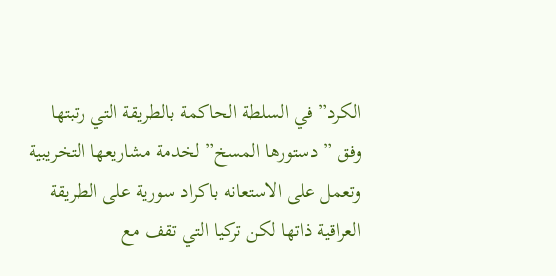الكرد” في السلطة الحاكمة بالطريقة التي رتبتها وفق ” دستورها المسخ” لخدمة مشاريعها التخريبية وتعمل على الاستعانه باكراد سورية على الطريقة العراقية ذاتها لكن تركيا التي تقف مع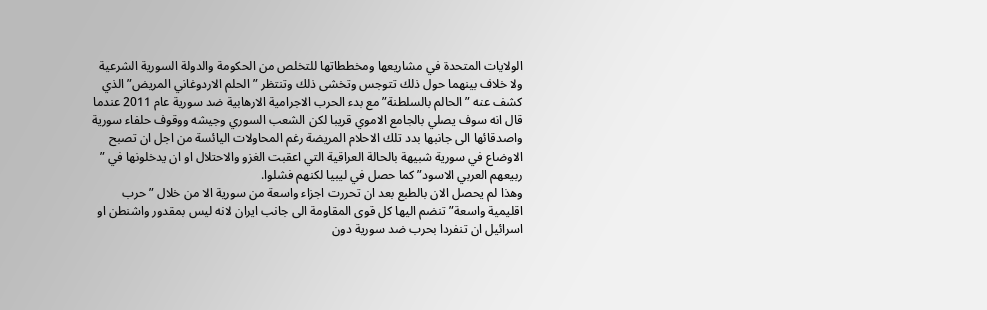الولايات المتحدة في مشاريعها ومخططاتها للتخلص من الحكومة والدولة السورية الشرعية ولا خلاف بينهما حول ذلك تتوجس وتخشى ذلك وتنتظر ” الحلم الاردوغاني المريض” الذي كشف عنه ” الحالم بالسلطنة” مع بدء الحرب الاجرامية الارهابية ضد سورية عام 2011 عندما قال انه سوف يصلي بالجامع الاموي قريبا لكن الشعب السوري وجيشه ووقوف حلفاء سورية واصدقائها الى جانبها بدد تلك الاحلام المريضة رغم المحاولات اليائسة من اجل ان تصبح الاوضاع في سورية شبيهة بالحالة العراقية التي اعقبت الغزو والاحتلال او ان يدخلونها في ” ربيعهم العربي الاسود” كما حصل في ليبيا لكنهم فشلوا.
وهذا لم يحصل الان بالطبع بعد ان تحررت اجزاء واسعة من سورية الا من خلال ” حرب اقليمية واسعة” تنضم اليها كل قوى المقاومة الى جانب ايران لانه ليس بمقدور واشنطن او اسرائيل ان تنفردا بحرب ضد سورية دون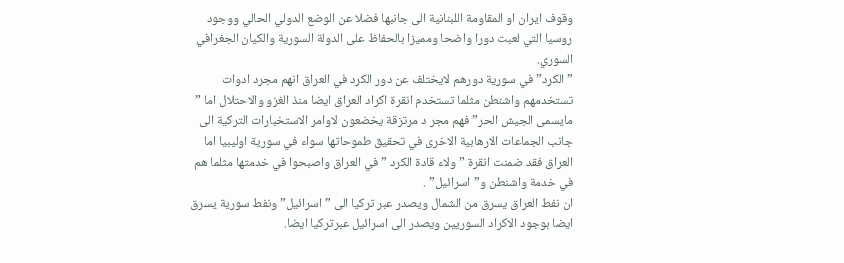وقوف ايران او المقاومة اللبنانية الى جانبها فضلا عن الوضع الدولي الحالي ووجود روسيا التي لعبت دورا واضحا ومميزا بالحفاظ على الدولة السورية والكيان الجغرافي السوري.
” الكرد” في سورية دورهم لايختلف عن دور الكرد في العراق انهم مجرد ادوات تستخدمهم واشنطن مثلما تستخدم انقرة اكراد العراق ايضا منذ الغزو والاحتلال اما ” مايسمى الجيش الحر” فهم مجر د مرتزقة يخضعون لاوامر الاستخبارات التركية الى جانب الجماعات الارهابية الاخرى في تحقيق طموحاتها سواء في سورية اوليبيا اما العراق فقد ضمنت انقرة ” ولاء قادة الكرد ” في العراق واصبحوا في خدمتها مثلما هم في خدمة واشنطن و”اسرائيل” .
ان نفط العراق يسرق من الشمال ويصدر عبر تركيا الى ” اسرائيل” ونفط سورية يسرق ايضا بوجود الاكراد السوريين ويصدر الى اسرائيل عبرتركيا ايضا.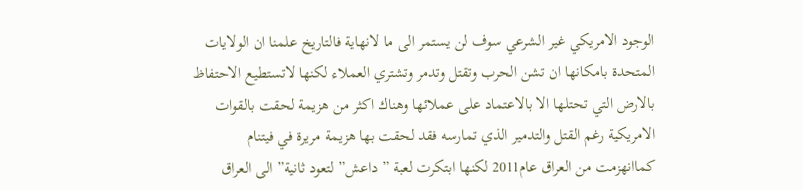الوجود الامريكي غير الشرعي سوف لن يستمر الى ما لانهاية فالتاريخ علمنا ان الولايات المتحدة بامكانها ان تشن الحرب وتقتل وتدمر وتشتري العملاء لكنها لاتستطيع الاحتفاظ بالارض التي تحتلها الا بالاعتماد على عملائها وهناك اكثر من هزيمة لحقت بالقوات الامريكية رغم القتل والتدمير الذي تمارسه فقد لحقت بها هزيمة مريرة في فيتنام كماانهزمت من العراق عام2011 لكنها ابتكرت لعبة ” داعش” لتعود ثانية” الى العراق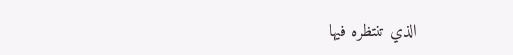الذي تنتظره فيها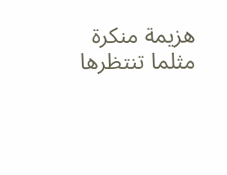هزيمة منكرة مثلما تنتظرها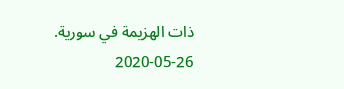ذات الهزيمة في سورية.
2020-05-26